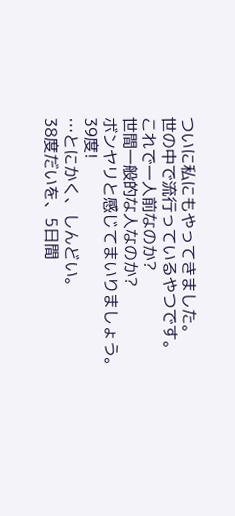ついに私にもやってきました。
世の中で流行っているやつです。
これで一人前なのか?
世間一般的な人なのか?
ボンヤリと感じてまいりましょう。
39度!
…とにかく、しんどい。
38度だいを、5日間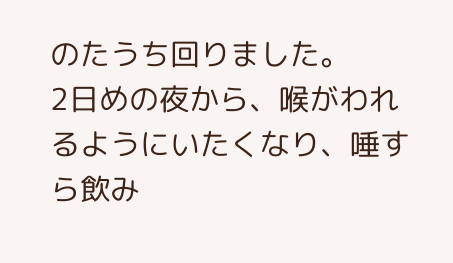のたうち回りました。
2日めの夜から、喉がわれるようにいたくなり、唾すら飲み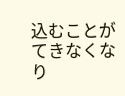込むことがてきなくなり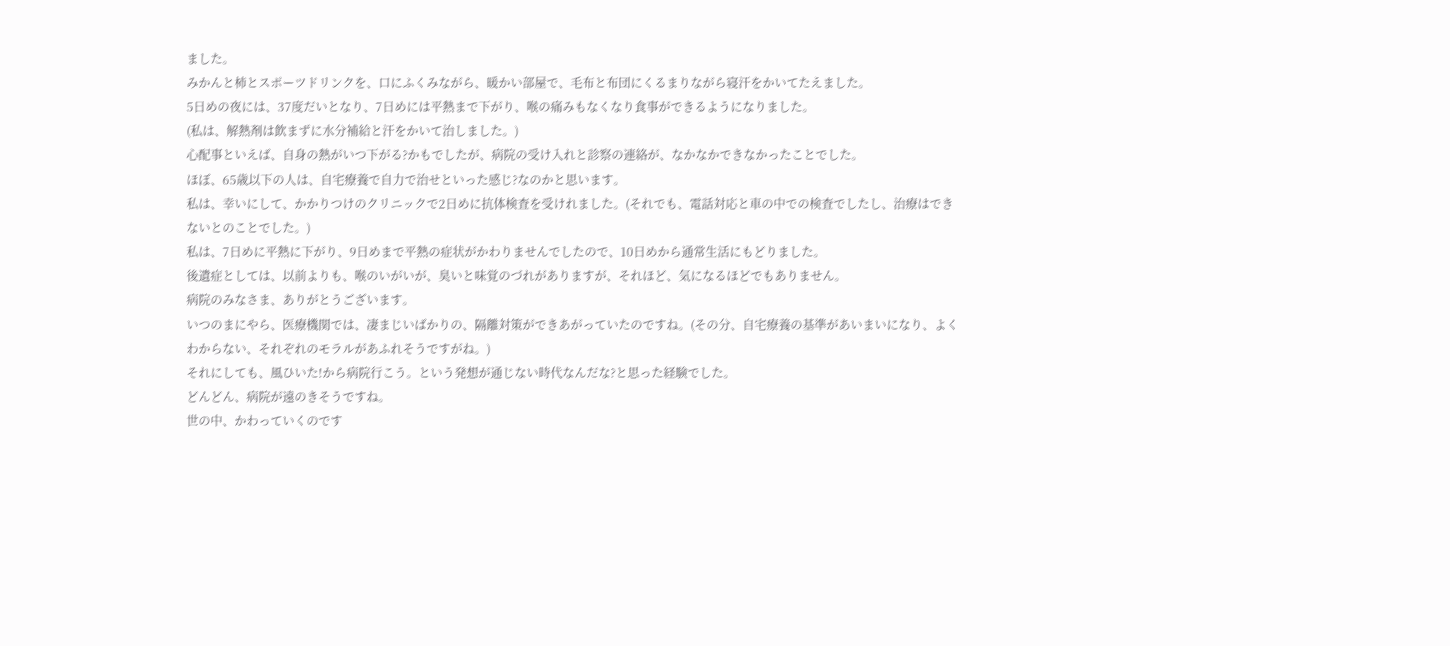ました。
みかんと柿とスポーツドリンクを、口にふくみながら、暖かい部屋で、毛布と布団にくるまりながら寝汗をかいてたえました。
5日めの夜には、37度だいとなり、7日めには平熱まで下がり、喉の痛みもなくなり食事ができるようになりました。
(私は、解熱剤は飲まずに水分補給と汗をかいて治しました。)
心配事といえば、自身の熱がいつ下がる?かもでしたが、病院の受け入れと診察の連絡が、なかなかできなかったことでした。
ほぼ、65歳以下の人は、自宅療養で自力で治せといった感じ?なのかと思います。
私は、幸いにして、かかりつけのクリニックで2日めに抗体検査を受けれました。(それでも、電話対応と車の中での検査でしたし、治療はできないとのことでした。)
私は、7日めに平熱に下がり、9日めまで平熱の症状がかわりませんでしたので、10日めから通常生活にもどりました。
後遺症としては、以前よりも、喉のいがいが、臭いと味覚のづれがありますが、それほど、気になるほどでもありません。
病院のみなさま、ありがとうございます。
いつのまにやら、医療機関では、凄まじいばかりの、隔離対策ができあがっていたのですね。(その分、自宅療養の基準があいまいになり、よくわからない、それぞれのモラルがあふれそうですがね。)
それにしても、風ひいた!から病院行こう。という発想が通じない時代なんだな?と思った経験でした。
どんどん、病院が遠のきそうですね。
世の中、かわっていくのです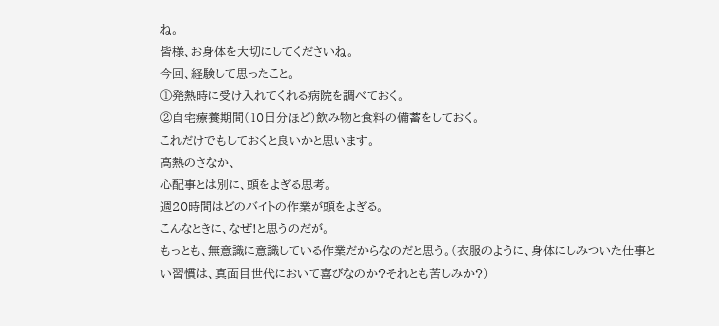ね。
皆様、お身体を大切にしてくださいね。
今回、経験して思ったこと。
①発熱時に受け入れてくれる病院を調べておく。
②自宅療養期間(10日分ほど)飲み物と食料の備蓄をしておく。
これだけでもしておくと良いかと思います。
高熱のさなか、
心配事とは別に、頭をよぎる思考。
週20時間はどのバイトの作業が頭をよぎる。
こんなときに、なぜ!と思うのだが。
もっとも、無意識に意識している作業だからなのだと思う。(衣服のように、身体にしみついた仕事とい習慣は、真面目世代において喜びなのか?それとも苦しみか?)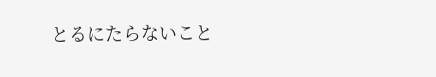とるにたらないこと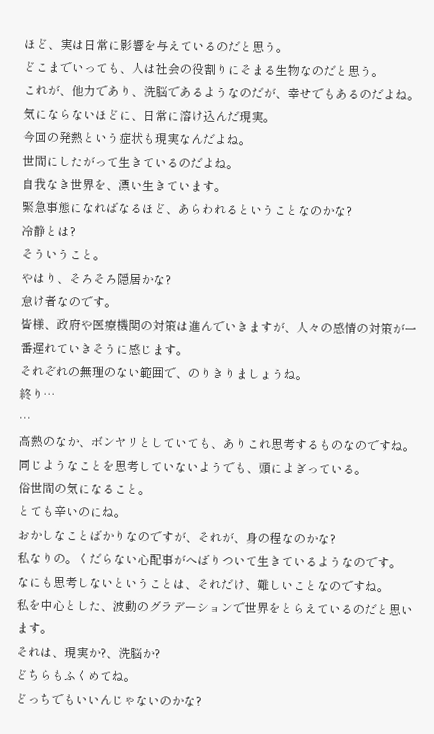ほど、実は日常に影響を与えているのだと思う。
どこまでいっても、人は社会の役割りにそまる生物なのだと思う。
これが、他力であり、洗脳であるようなのだが、幸せでもあるのだよね。
気にならないほどに、日常に溶け込んだ現実。
今回の発熱という症状も現実なんだよね。
世間にしたがって生きているのだよね。
自我なき世界を、漂い生きています。
緊急事態になればなるほど、あらわれるということなのかな?
冷静とは?
そういうこと。
やはり、そろそろ隠居かな?
怠け者なのです。
皆様、政府や医療機関の対策は進んでいきますが、人々の感情の対策が一番遅れていきそうに感じます。
それぞれの無理のない範囲で、のりきりましょうね。
終り…
…
高熱のなか、ボンヤリとしていても、ありこれ思考するものなのですね。
同じようなことを思考していないようでも、頭によぎっている。
俗世間の気になること。
とても辛いのにね。
おかしなことばかりなのですが、それが、身の程なのかな?
私なりの。くだらない心配事がへばりついて生きているようなのです。
なにも思考しないということは、それだけ、難しいことなのですね。
私を中心とした、波動のグラデーションで世界をとらえているのだと思います。
それは、現実か?、洗脳か?
どちらもふくめてね。
どっちでもいいんじゃないのかな?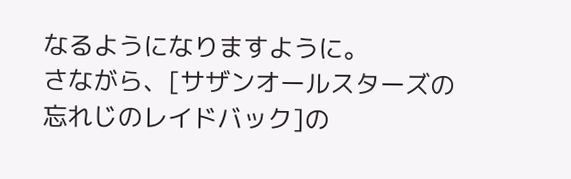なるようになりますように。
さながら、[サザンオールスターズの忘れじのレイドバック]の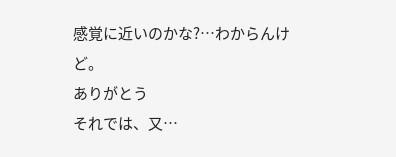感覚に近いのかな?…わからんけど。
ありがとう
それでは、又…